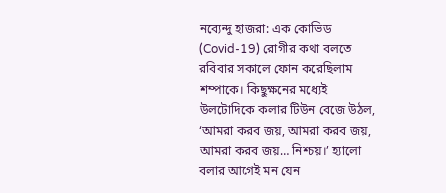নব্যেন্দু হাজরা: এক কোভিড (Covid-19) রোগীর কথা বলতে রবিবার সকালে ফোন করেছিলাম শম্পাকে। কিছুক্ষনের মধ্যেই উলটোদিকে কলার টিউন বেজে উঠল, ‘আমরা করব জয়, আমরা করব জয়, আমরা করব জয়… নিশ্চয়।’ হ্যালো বলার আগেই মন যেন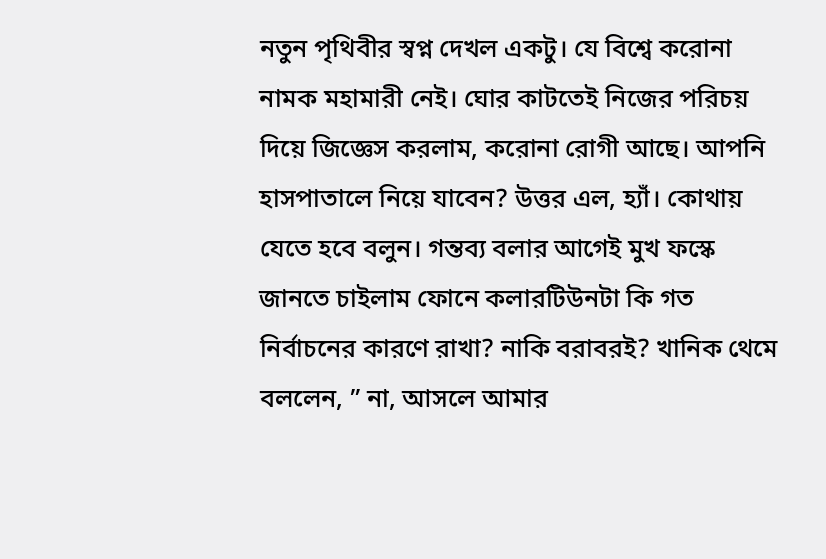নতুন পৃথিবীর স্বপ্ন দেখল একটু। যে বিশ্বে করোনা নামক মহামারী নেই। ঘোর কাটতেই নিজের পরিচয় দিয়ে জিজ্ঞেস করলাম, করোনা রোগী আছে। আপনি হাসপাতালে নিয়ে যাবেন? উত্তর এল, হ্যাঁ। কোথায় যেতে হবে বলুন। গন্তব্য বলার আগেই মুখ ফস্কে জানতে চাইলাম ফোনে কলারটিউনটা কি গত নির্বাচনের কারণে রাখা? নাকি বরাবরই? খানিক থেমে বললেন, ” না, আসলে আমার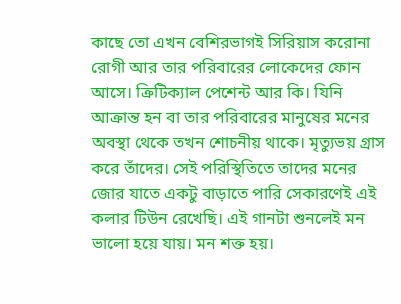কাছে তো এখন বেশিরভাগই সিরিয়াস করোনা রোগী আর তার পরিবারের লোকেদের ফোন আসে। ক্রিটিক্যাল পেশেন্ট আর কি। যিনি আক্রান্ত হন বা তার পরিবারের মানুষের মনের অবস্থা থেকে তখন শোচনীয় থাকে। মৃত্যুভয় গ্রাস করে তাঁদের। সেই পরিস্থিতিতে তাদের মনের জোর যাতে একটু বাড়াতে পারি সেকারণেই এই কলার টিউন রেখেছি। এই গানটা শুনলেই মন ভালো হয়ে যায়। মন শক্ত হয়।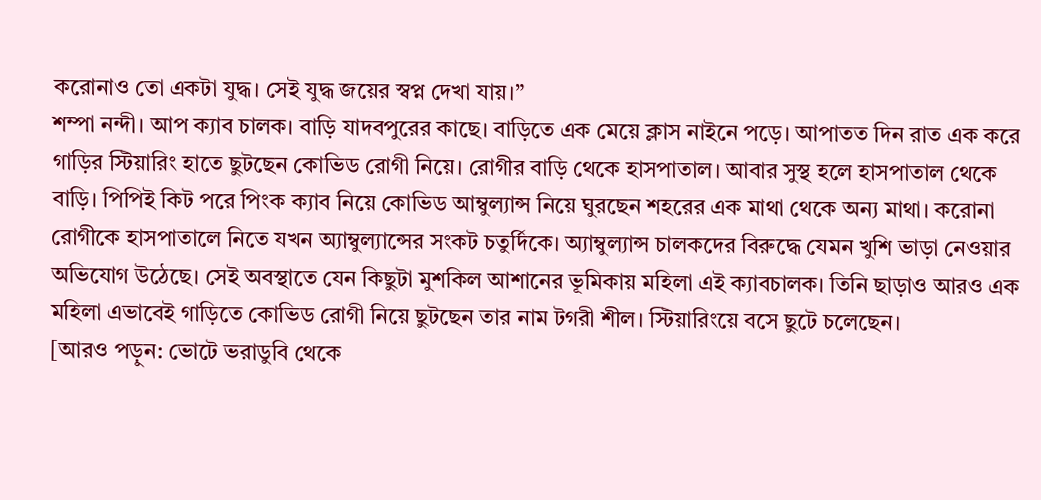করোনাও তো একটা যুদ্ধ। সেই যুদ্ধ জয়ের স্বপ্ন দেখা যায়।”
শম্পা নন্দী। আপ ক্যাব চালক। বাড়ি যাদবপুরের কাছে। বাড়িতে এক মেয়ে ক্লাস নাইনে পড়ে। আপাতত দিন রাত এক করে গাড়ির স্টিয়ারিং হাতে ছুটছেন কোভিড রোগী নিয়ে। রোগীর বাড়ি থেকে হাসপাতাল। আবার সুস্থ হলে হাসপাতাল থেকে বাড়ি। পিপিই কিট পরে পিংক ক্যাব নিয়ে কোভিড আম্বুল্যান্স নিয়ে ঘুরছেন শহরের এক মাথা থেকে অন্য মাথা। করোনা রোগীকে হাসপাতালে নিতে যখন অ্যাম্বুল্যান্সের সংকট চতুর্দিকে। অ্যাম্বুল্যান্স চালকদের বিরুদ্ধে যেমন খুশি ভাড়া নেওয়ার অভিযোগ উঠেছে। সেই অবস্থাতে যেন কিছুটা মুশকিল আশানের ভূমিকায় মহিলা এই ক্যাবচালক। তিনি ছাড়াও আরও এক মহিলা এভাবেই গাড়িতে কোভিড রোগী নিয়ে ছুটছেন তার নাম টগরী শীল। স্টিয়ারিংয়ে বসে ছুটে চলেছেন।
[আরও পড়ুন: ভোটে ভরাডুবি থেকে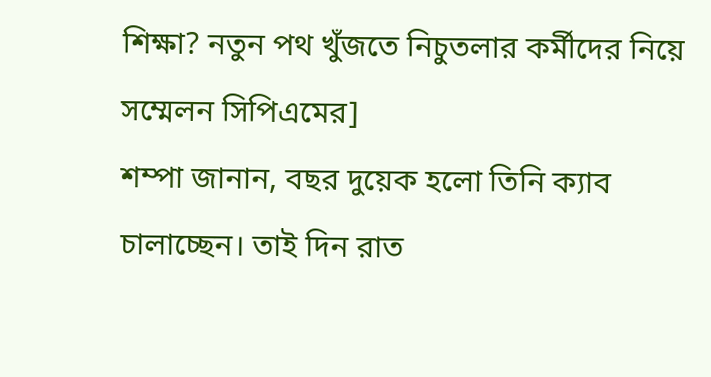শিক্ষা? নতুন পথ খুঁজতে নিচুতলার কর্মীদের নিয়ে সম্মেলন সিপিএমের]
শম্পা জানান, বছর দুয়েক হলো তিনি ক্যাব চালাচ্ছেন। তাই দিন রাত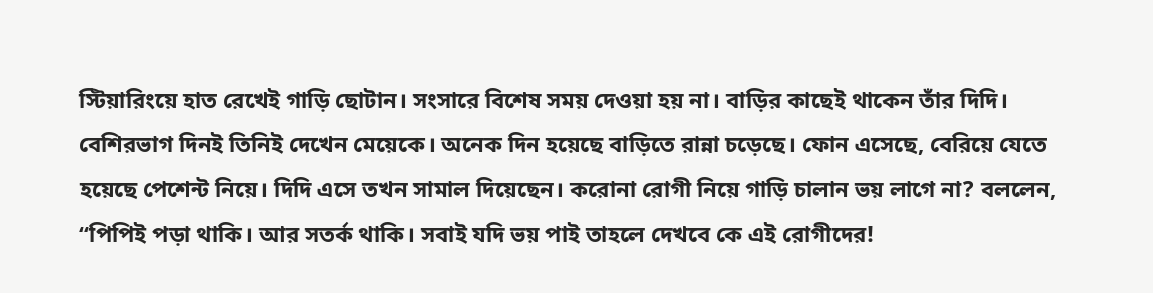স্টিয়ারিংয়ে হাত রেখেই গাড়ি ছোটান। সংসারে বিশেষ সময় দেওয়া হয় না। বাড়ির কাছেই থাকেন তাঁর দিদি। বেশিরভাগ দিনই তিনিই দেখেন মেয়েকে। অনেক দিন হয়েছে বাড়িতে রান্না চড়েছে। ফোন এসেছে, বেরিয়ে যেতে হয়েছে পেশেন্ট নিয়ে। দিদি এসে তখন সামাল দিয়েছেন। করোনা রোগী নিয়ে গাড়ি চালান ভয় লাগে না? বললেন, “পিপিই পড়া থাকি। আর সতর্ক থাকি। সবাই যদি ভয় পাই তাহলে দেখবে কে এই রোগীদের!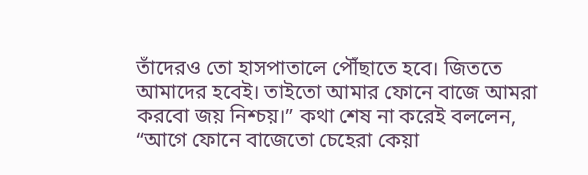তাঁদেরও তো হাসপাতালে পৌঁছাতে হবে। জিততে আমাদের হবেই। তাইতো আমার ফোনে বাজে আমরা করবো জয় নিশ্চয়।” কথা শেষ না করেই বললেন, “আগে ফোনে বাজেতো চেহেরা কেয়া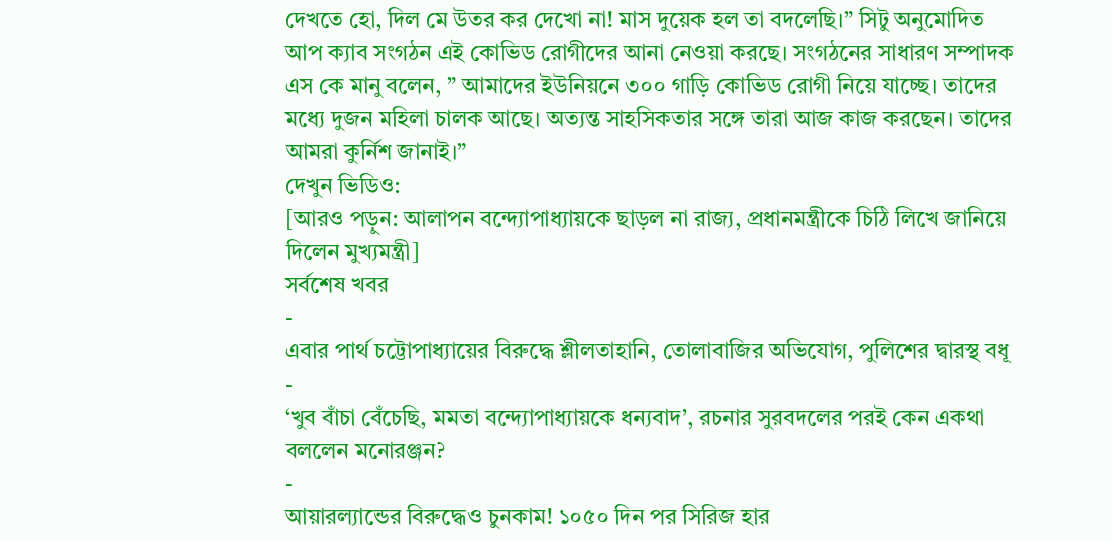দেখতে হো, দিল মে উতর কর দেখো না! মাস দুয়েক হল তা বদলেছি।” সিটু অনুমোদিত আপ ক্যাব সংগঠন এই কোভিড রোগীদের আনা নেওয়া করছে। সংগঠনের সাধারণ সম্পাদক এস কে মানু বলেন, ” আমাদের ইউনিয়নে ৩০০ গাড়ি কোভিড রোগী নিয়ে যাচ্ছে। তাদের মধ্যে দুজন মহিলা চালক আছে। অত্যন্ত সাহসিকতার সঙ্গে তারা আজ কাজ করছেন। তাদের আমরা কুর্নিশ জানাই।”
দেখুন ভিডিও:
[আরও পড়ুন: আলাপন বন্দ্যোপাধ্যায়কে ছাড়ল না রাজ্য, প্রধানমন্ত্রীকে চিঠি লিখে জানিয়ে দিলেন মুখ্যমন্ত্রী]
সর্বশেষ খবর
-
এবার পার্থ চট্টোপাধ্যায়ের বিরুদ্ধে শ্লীলতাহানি, তোলাবাজির অভিযোগ, পুলিশের দ্বারস্থ বধূ
-
‘খুব বাঁচা বেঁচেছি, মমতা বন্দ্যোপাধ্যায়কে ধন্যবাদ’, রচনার সুরবদলের পরই কেন একথা বললেন মনোরঞ্জন?
-
আয়ারল্যান্ডের বিরুদ্ধেও চুনকাম! ১০৫০ দিন পর সিরিজ হার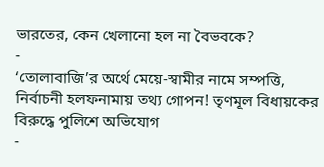ভারতের, কেন খেলানো হল না বৈভবকে?
-
‘তোলাবাজি’র অর্থে মেয়ে-স্বামীর নামে সম্পত্তি, নির্বাচনী হলফনামায় তথ্য গোপন! তৃণমূল বিধায়কের বিরুদ্ধে পুলিশে অভিযোগ
-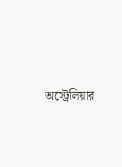অস্ট্রেলিয়ার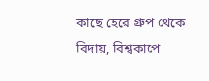কাছে হেরে গ্রুপ থেকে বিদায়, বিশ্বকাপে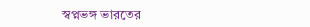স্বপ্নভঙ্গ ভারতের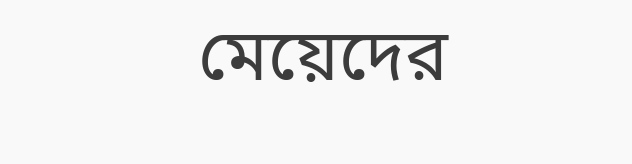মেয়েদের